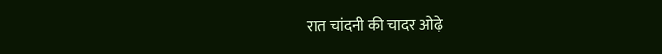रात चांदनी की चादर ओढ़े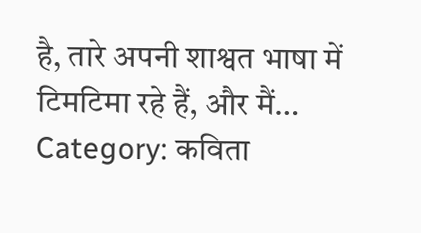है, तारे अपनी शाश्वत भाषा में टिमटिमा रहे हैं, और मैं…
Category: कविता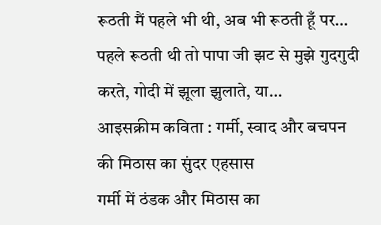रूठती मैं पहले भी थी, अब भी रूठती हूँ पर…
पहले रूठती थी तो पापा जी झट से मुझे गुदगुदी करते, गोदी में झूला झुलाते, या…
आइसक्रीम कविता : गर्मी, स्वाद और बचपन की मिठास का सुंदर एहसास
गर्मी में ठंडक और मिठास का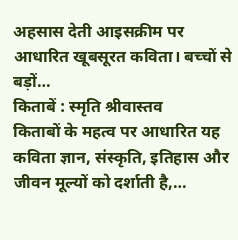अहसास देती आइसक्रीम पर आधारित खूबसूरत कविता। बच्चों से बड़ों…
किताबें : स्मृति श्रीवास्तव
किताबों के महत्व पर आधारित यह कविता ज्ञान, संस्कृति, इतिहास और जीवन मूल्यों को दर्शाती है,…